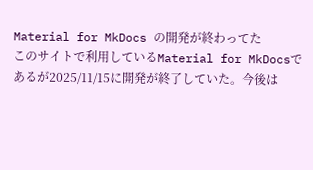Material for MkDocs の開発が終わってた
このサイトで利用しているMaterial for MkDocsであるが2025/11/15に開発が終了していた。今後は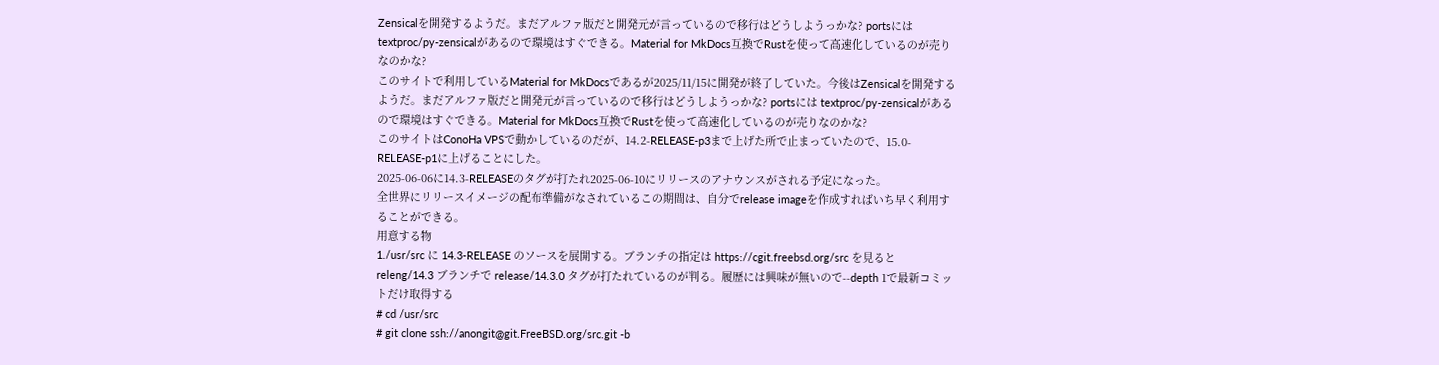Zensicalを開発するようだ。まだアルファ版だと開発元が言っているので移行はどうしようっかな? portsには textproc/py-zensicalがあるので環境はすぐできる。Material for MkDocs互換でRustを使って高速化しているのが売りなのかな?
このサイトで利用しているMaterial for MkDocsであるが2025/11/15に開発が終了していた。今後はZensicalを開発するようだ。まだアルファ版だと開発元が言っているので移行はどうしようっかな? portsには textproc/py-zensicalがあるので環境はすぐできる。Material for MkDocs互換でRustを使って高速化しているのが売りなのかな?
このサイトはConoHa VPSで動かしているのだが、14.2-RELEASE-p3まで上げた所で止まっていたので、15.0-RELEASE-p1に上げることにした。
2025-06-06に14.3-RELEASEのタグが打たれ2025-06-10にリリースのアナウンスがされる予定になった。
全世界にリリースイメージの配布準備がなされているこの期間は、自分でrelease imageを作成すればいち早く利用することができる。
用意する物
1./usr/src に 14.3-RELEASE のソースを展開する。ブランチの指定は https://cgit.freebsd.org/src を見ると releng/14.3 ブランチで release/14.3.0 タグが打たれているのが判る。履歴には興味が無いので--depth 1で最新コミットだけ取得する
# cd /usr/src
# git clone ssh://anongit@git.FreeBSD.org/src.git -b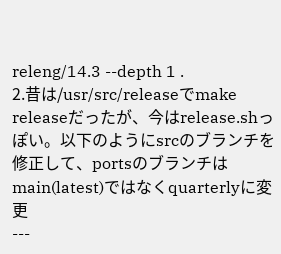releng/14.3 --depth 1 .
2.昔は/usr/src/releaseでmake releaseだったが、今はrelease.shっぽい。以下のようにsrcのブランチを修正して、portsのブランチはmain(latest)ではなくquarterlyに変更
---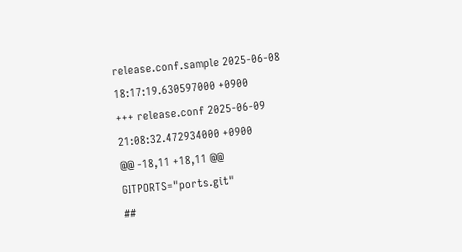release.conf.sample 2025-06-08 18:17:19.630597000 +0900
+++ release.conf 2025-06-09 21:08:32.472934000 +0900
@@ -18,11 +18,11 @@
GITPORTS="ports.git"
##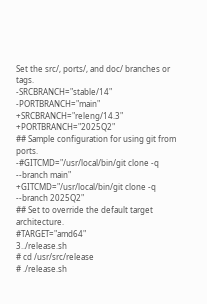Set the src/, ports/, and doc/ branches or tags.
-SRCBRANCH="stable/14"
-PORTBRANCH="main"
+SRCBRANCH="releng/14.3"
+PORTBRANCH="2025Q2"
## Sample configuration for using git from ports.
-#GITCMD="/usr/local/bin/git clone -q --branch main"
+GITCMD="/usr/local/bin/git clone -q --branch 2025Q2"
## Set to override the default target architecture.
#TARGET="amd64"
3../release.sh
# cd /usr/src/release
# ./release.sh